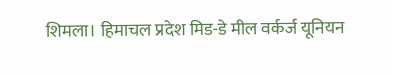शिमला। हिमाचल प्रदेश मिड-डे मील वर्कर्ज यूनियन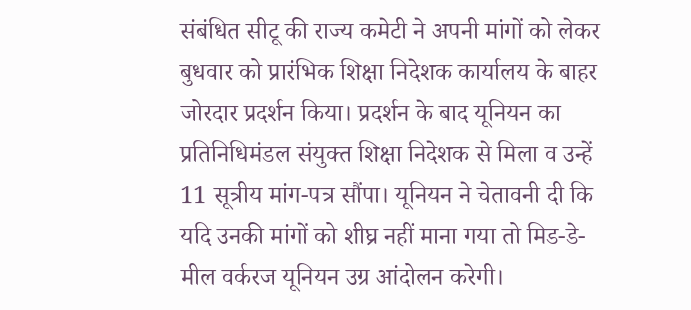संबंधित सीटू की राज्य कमेटी ने अपनी मांगों को लेकर बुधवार को प्रारंभिक शिक्षा निदेशक कार्यालय के बाहर जोरदार प्रदर्शन किया। प्रदर्शन के बाद यूनियन का प्रतिनिधिमंडल संयुक्त शिक्षा निदेशक से मिला व उन्हें 11 सूत्रीय मांग-पत्र सौंपा। यूनियन ने चेतावनी दी कि यदि उनकी मांगों को शीघ्र नहीं माना गया तो मिड-डे-मील वर्करज यूनियन उग्र आंदोलन करेगी।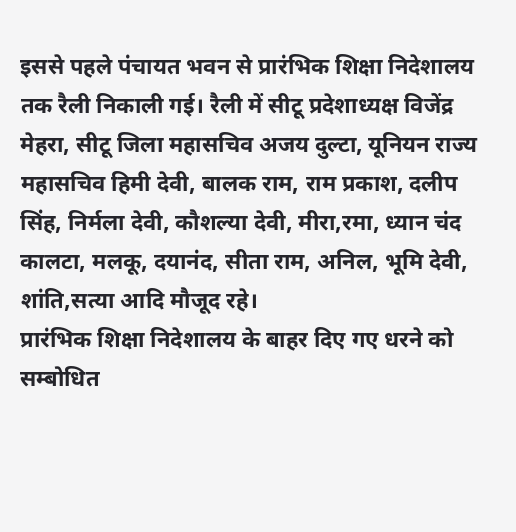इससे पहले पंचायत भवन से प्रारंभिक शिक्षा निदेशालय तक रैली निकाली गई। रैली में सीटू प्रदेशाध्यक्ष विजेंद्र मेहरा, सीटू जिला महासचिव अजय दुल्टा, यूनियन राज्य महासचिव हिमी देवी, बालक राम, राम प्रकाश, दलीप सिंह, निर्मला देवी, कौशल्या देवी, मीरा,रमा, ध्यान चंद कालटा, मलकू, दयानंद, सीता राम, अनिल, भूमि देवी, शांति,सत्या आदि मौजूद रहे।
प्रारंभिक शिक्षा निदेशालय के बाहर दिए गए धरने को सम्बोधित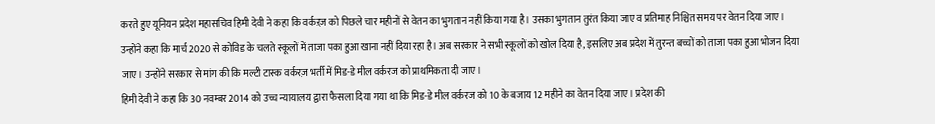करते हुए यूनियन प्रदेश महासचिव हिमी देवी ने कहा कि वर्कऱज़ को पिछले चार महीनों से वेतन का भुगतान नहीं किया गया है। उसका भुगतान तुरंत किया जाए व प्रतिमाह निश्चित समय पर वेतन दिया जाए। उन्होंने कहा कि मार्च 2020 से कोविड के चलते स्कूलों में ताजा पका हुआ खाना नहीं दिया रहा है। अब सरकार ने सभी स्कूलों को खोल दिया है, इसलिए अब प्रदेश में तुरन्त बच्चों को ताजा पका हुआ भोजन दिया जाए। उन्होंने सरकार से मांग की कि मल्टी टास्क वर्करज़ भर्ती में मिड-डे मील वर्करज को प्राथमिकता दी जाए।
हिमी देवी ने कहा कि 30 नवम्बर 2014 को उच्च न्यायालय द्वारा फैसला दिया गया था कि मिड-डे मील वर्करज को 10 के बजाय 12 महीने का वेतन दिया जाए। प्रदेश की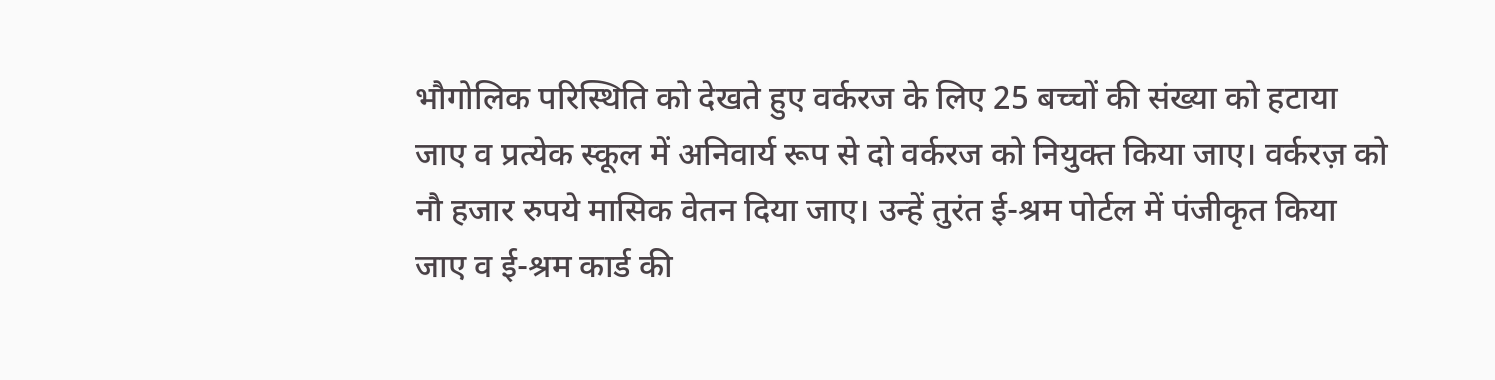भौगोलिक परिस्थिति को देखते हुए वर्करज के लिए 25 बच्चों की संख्या को हटाया जाए व प्रत्येक स्कूल में अनिवार्य रूप से दो वर्करज को नियुक्त किया जाए। वर्करज़ को नौ हजार रुपये मासिक वेतन दिया जाए। उन्हें तुरंत ई-श्रम पोर्टल में पंजीकृत किया जाए व ई-श्रम कार्ड की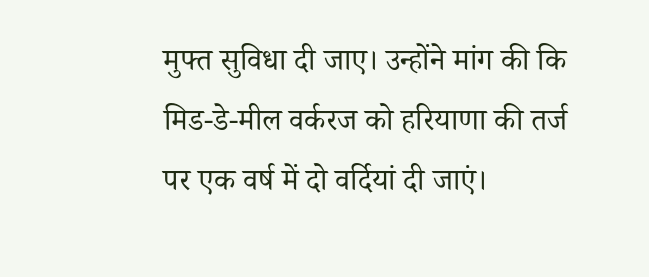मुफ्त सुविधा दी जाए। उन्होंने मांग की कि मिड-डे-मील वर्करज को हरियाणा की तर्ज पर एक वर्ष में दो वर्दियां दी जाएं।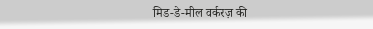मिड-डे-मील वर्करज़ की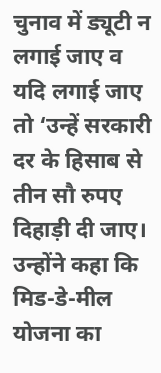चुनाव में ड्यूटी न लगाई जाए व यदि लगाई जाए तो ‘उन्हें सरकारी दर के हिसाब से तीन सौ रुपए दिहाड़ी दी जाए। उन्होंने कहा कि मिड-डे-मील योजना का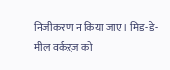निजीकरण न किया जाए। मिड-डे-मील वर्कऱज़ को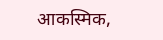आकस्मिक,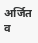अर्जित व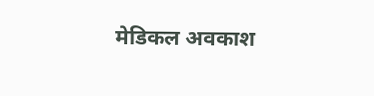मेडिकल अवकाश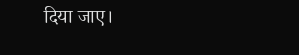दिया जाए।